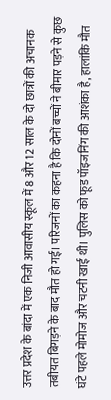उत्तर प्रदेश के बांदा में एक निजी आवासीय स्कूल में 8 और 12 साल के दो छात्रों की अचानक तबीयत बिगड़ने के बाद मौत हो गई। परिजनों का कहना है कि दोनों बच्चों ने बीमार पड़ने से कुछ घंटे पहले मोमोज और चटनी खाई थी। पुलिस को फूड पॉइजनिंग की आशंका है, हालांकि मौत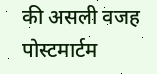की असली वजह पोस्टमार्टम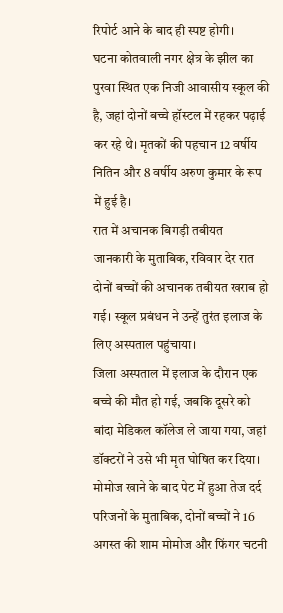रिपोर्ट आने के बाद ही स्पष्ट होगी।
घटना कोतवाली नगर क्षेत्र के झील का पुरवा स्थित एक निजी आवासीय स्कूल की है, जहां दोनों बच्चे हॉस्टल में रहकर पढ़ाई कर रहे थे। मृतकों की पहचान 12 वर्षीय नितिन और 8 वर्षीय अरुण कुमार के रूप में हुई है।
रात में अचानक बिगड़ी तबीयत
जानकारी के मुताबिक, रविवार देर रात दोनों बच्चों की अचानक तबीयत खराब हो गई। स्कूल प्रबंधन ने उन्हें तुरंत इलाज के लिए अस्पताल पहुंचाया।
जिला अस्पताल में इलाज के दौरान एक बच्चे की मौत हो गई, जबकि दूसरे को बांदा मेडिकल कॉलेज ले जाया गया, जहां डॉक्टरों ने उसे भी मृत घोषित कर दिया।
मोमोज खाने के बाद पेट में हुआ तेज दर्द
परिजनों के मुताबिक, दोनों बच्चों ने 16 अगस्त की शाम मोमोज और फिंगर चटनी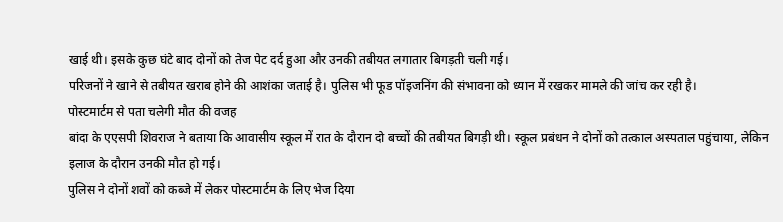खाई थी। इसके कुछ घंटे बाद दोनों को तेज पेट दर्द हुआ और उनकी तबीयत लगातार बिगड़ती चली गई।
परिजनों ने खाने से तबीयत खराब होने की आशंका जताई है। पुलिस भी फूड पॉइजनिंग की संभावना को ध्यान में रखकर मामले की जांच कर रही है।
पोस्टमार्टम से पता चलेगी मौत की वजह
बांदा के एएसपी शिवराज ने बताया कि आवासीय स्कूल में रात के दौरान दो बच्चों की तबीयत बिगड़ी थी। स्कूल प्रबंधन ने दोनों को तत्काल अस्पताल पहुंचाया, लेकिन इलाज के दौरान उनकी मौत हो गई।
पुलिस ने दोनों शवों को कब्जे में लेकर पोस्टमार्टम के लिए भेज दिया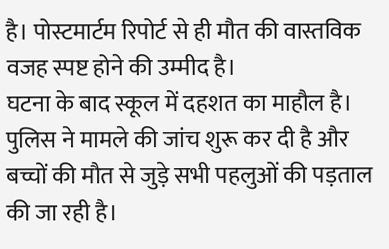है। पोस्टमार्टम रिपोर्ट से ही मौत की वास्तविक वजह स्पष्ट होने की उम्मीद है।
घटना के बाद स्कूल में दहशत का माहौल है। पुलिस ने मामले की जांच शुरू कर दी है और बच्चों की मौत से जुड़े सभी पहलुओं की पड़ताल की जा रही है।